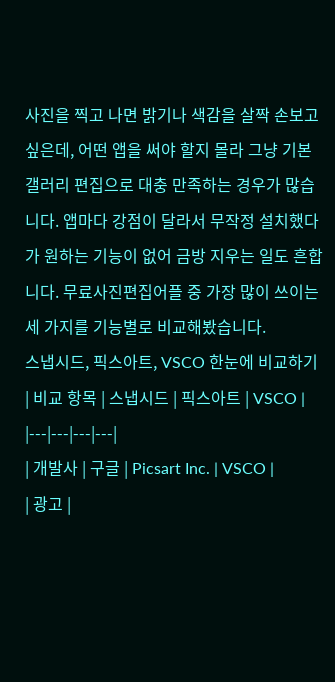사진을 찍고 나면 밝기나 색감을 살짝 손보고 싶은데, 어떤 앱을 써야 할지 몰라 그냥 기본 갤러리 편집으로 대충 만족하는 경우가 많습니다. 앱마다 강점이 달라서 무작정 설치했다가 원하는 기능이 없어 금방 지우는 일도 흔합니다. 무료사진편집어플 중 가장 많이 쓰이는 세 가지를 기능별로 비교해봤습니다.
스냅시드, 픽스아트, VSCO 한눈에 비교하기
| 비교 항목 | 스냅시드 | 픽스아트 | VSCO |
|---|---|---|---|
| 개발사 | 구글 | Picsart Inc. | VSCO |
| 광고 |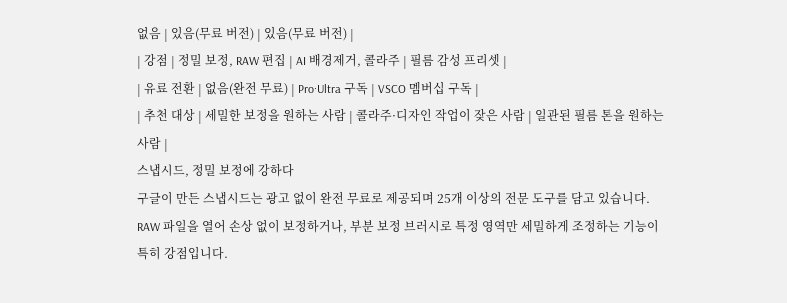없음 | 있음(무료 버전) | 있음(무료 버전) |
| 강점 | 정밀 보정, RAW 편집 | AI 배경제거, 콜라주 | 필름 감성 프리셋 |
| 유료 전환 | 없음(완전 무료) | Pro·Ultra 구독 | VSCO 멤버십 구독 |
| 추천 대상 | 세밀한 보정을 원하는 사람 | 콜라주·디자인 작업이 잦은 사람 | 일관된 필름 톤을 원하는 사람 |
스냅시드, 정밀 보정에 강하다
구글이 만든 스냅시드는 광고 없이 완전 무료로 제공되며 25개 이상의 전문 도구를 담고 있습니다. RAW 파일을 열어 손상 없이 보정하거나, 부분 보정 브러시로 특정 영역만 세밀하게 조정하는 기능이 특히 강점입니다.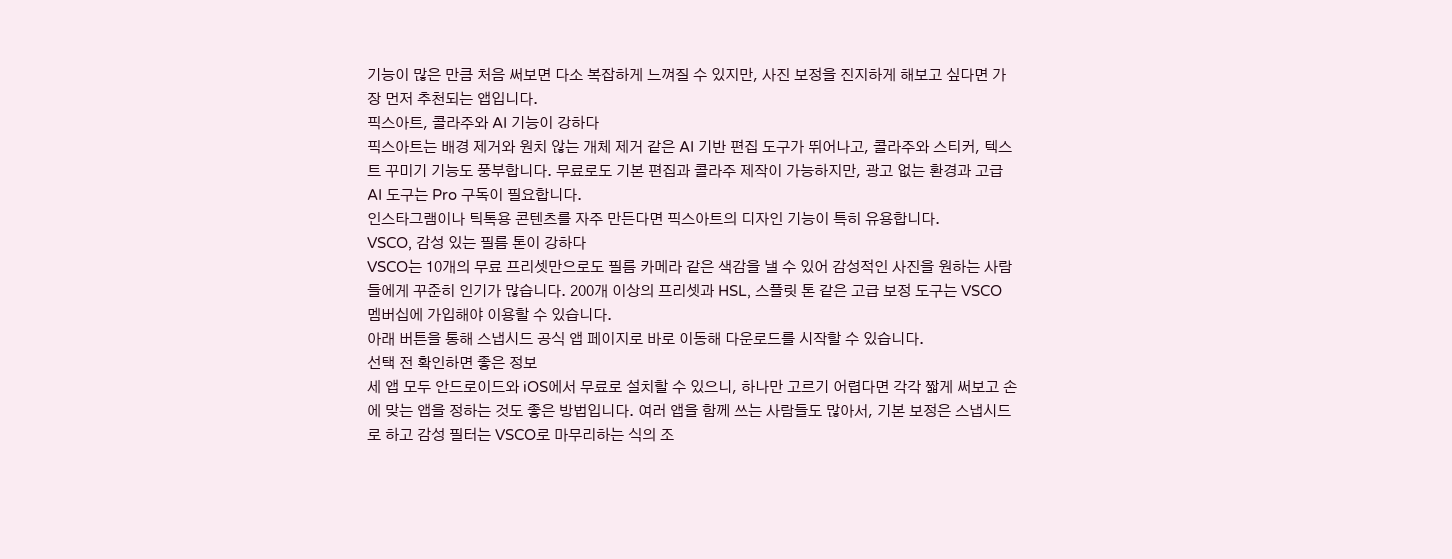기능이 많은 만큼 처음 써보면 다소 복잡하게 느껴질 수 있지만, 사진 보정을 진지하게 해보고 싶다면 가장 먼저 추천되는 앱입니다.
픽스아트, 콜라주와 AI 기능이 강하다
픽스아트는 배경 제거와 원치 않는 개체 제거 같은 AI 기반 편집 도구가 뛰어나고, 콜라주와 스티커, 텍스트 꾸미기 기능도 풍부합니다. 무료로도 기본 편집과 콜라주 제작이 가능하지만, 광고 없는 환경과 고급 AI 도구는 Pro 구독이 필요합니다.
인스타그램이나 틱톡용 콘텐츠를 자주 만든다면 픽스아트의 디자인 기능이 특히 유용합니다.
VSCO, 감성 있는 필름 톤이 강하다
VSCO는 10개의 무료 프리셋만으로도 필름 카메라 같은 색감을 낼 수 있어 감성적인 사진을 원하는 사람들에게 꾸준히 인기가 많습니다. 200개 이상의 프리셋과 HSL, 스플릿 톤 같은 고급 보정 도구는 VSCO 멤버십에 가입해야 이용할 수 있습니다.
아래 버튼을 통해 스냅시드 공식 앱 페이지로 바로 이동해 다운로드를 시작할 수 있습니다.
선택 전 확인하면 좋은 정보
세 앱 모두 안드로이드와 iOS에서 무료로 설치할 수 있으니, 하나만 고르기 어렵다면 각각 짧게 써보고 손에 맞는 앱을 정하는 것도 좋은 방법입니다. 여러 앱을 함께 쓰는 사람들도 많아서, 기본 보정은 스냅시드로 하고 감성 필터는 VSCO로 마무리하는 식의 조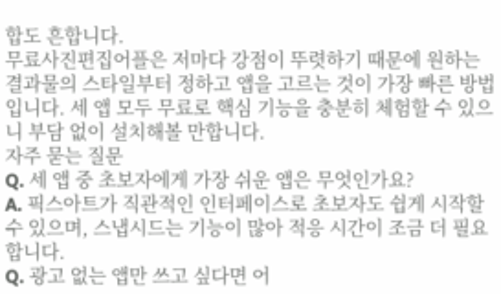합도 흔합니다.
무료사진편집어플은 저마다 강점이 뚜렷하기 때문에 원하는 결과물의 스타일부터 정하고 앱을 고르는 것이 가장 빠른 방법입니다. 세 앱 모두 무료로 핵심 기능을 충분히 체험할 수 있으니 부담 없이 설치해볼 만합니다.
자주 묻는 질문
Q. 세 앱 중 초보자에게 가장 쉬운 앱은 무엇인가요?
A. 픽스아트가 직관적인 인터페이스로 초보자도 쉽게 시작할 수 있으며, 스냅시드는 기능이 많아 적응 시간이 조금 더 필요합니다.
Q. 광고 없는 앱만 쓰고 싶다면 어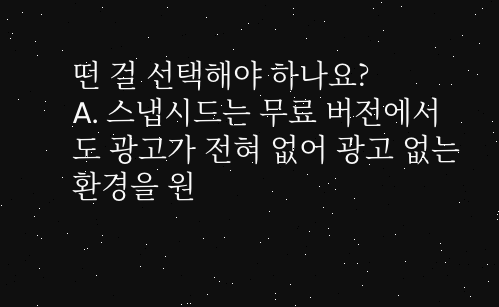떤 걸 선택해야 하나요?
A. 스냅시드는 무료 버전에서도 광고가 전혀 없어 광고 없는 환경을 원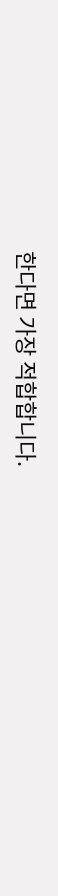한다면 가장 적합합니다.